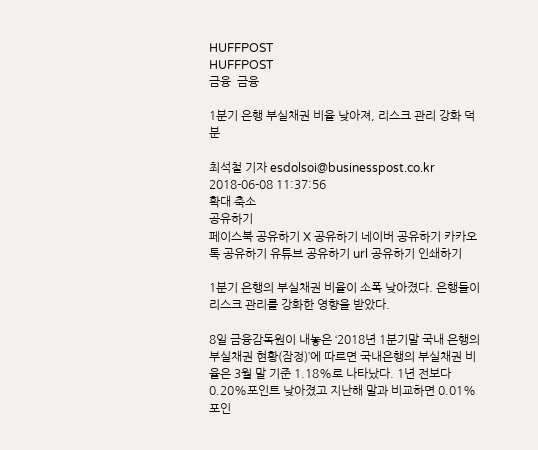HUFFPOST
HUFFPOST
금융  금융

1분기 은행 부실채권 비율 낮아져, 리스크 관리 강화 덕분

최석철 기자 esdolsoi@businesspost.co.kr 2018-06-08 11:37:56
확대 축소
공유하기
페이스북 공유하기 X 공유하기 네이버 공유하기 카카오톡 공유하기 유튜브 공유하기 url 공유하기 인쇄하기

1분기 은행의 부실채권 비율이 소폭 낮아졌다. 은행들이 리스크 관리를 강화한 영향을 받았다.

8일 금융감독원이 내놓은 ‘2018년 1분기말 국내 은행의 부실채권 현황(잠정)’에 따르면 국내은행의 부실채권 비율은 3월 말 기준 1.18%로 나타났다. 1년 전보다 0.20%포인트 낮아졌고 지난해 말과 비교하면 0.01%포인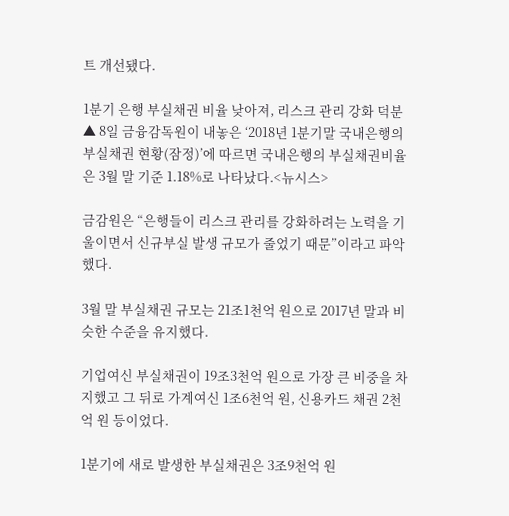트 개선됐다.

1분기 은행 부실채권 비율 낮아져, 리스크 관리 강화 덕분
▲ 8일 금융감독원이 내놓은 ‘2018년 1분기말 국내은행의 부실채권 현황(잠정)’에 따르면 국내은행의 부실채권비율은 3월 말 기준 1.18%로 나타났다.<뉴시스>

금감원은 “은행들이 리스크 관리를 강화하려는 노력을 기울이면서 신규부실 발생 규모가 줄었기 때문”이라고 파악했다.

3월 말 부실채권 규모는 21조1천억 원으로 2017년 말과 비슷한 수준을 유지했다.

기업여신 부실채권이 19조3천억 원으로 가장 큰 비중을 차지했고 그 뒤로 가계여신 1조6천억 원, 신용카드 채권 2천억 원 등이었다.

1분기에 새로 발생한 부실채권은 3조9천억 원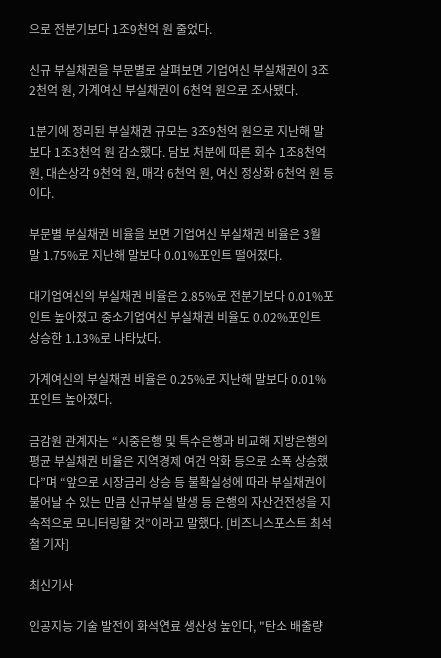으로 전분기보다 1조9천억 원 줄었다.

신규 부실채권을 부문별로 살펴보면 기업여신 부실채권이 3조2천억 원, 가계여신 부실채권이 6천억 원으로 조사됐다.

1분기에 정리된 부실채권 규모는 3조9천억 원으로 지난해 말보다 1조3천억 원 감소했다. 담보 처분에 따른 회수 1조8천억 원, 대손상각 9천억 원, 매각 6천억 원, 여신 정상화 6천억 원 등이다.

부문별 부실채권 비율을 보면 기업여신 부실채권 비율은 3월 말 1.75%로 지난해 말보다 0.01%포인트 떨어졌다.

대기업여신의 부실채권 비율은 2.85%로 전분기보다 0.01%포인트 높아졌고 중소기업여신 부실채권 비율도 0.02%포인트 상승한 1.13%로 나타났다.

가계여신의 부실채권 비율은 0.25%로 지난해 말보다 0.01%포인트 높아졌다.

금감원 관계자는 “시중은행 및 특수은행과 비교해 지방은행의 평균 부실채권 비율은 지역경제 여건 악화 등으로 소폭 상승했다”며 “앞으로 시장금리 상승 등 불확실성에 따라 부실채권이 불어날 수 있는 만큼 신규부실 발생 등 은행의 자산건전성을 지속적으로 모니터링할 것”이라고 말했다. [비즈니스포스트 최석철 기자]

최신기사

인공지능 기술 발전이 화석연료 생산성 높인다, "탄소 배출량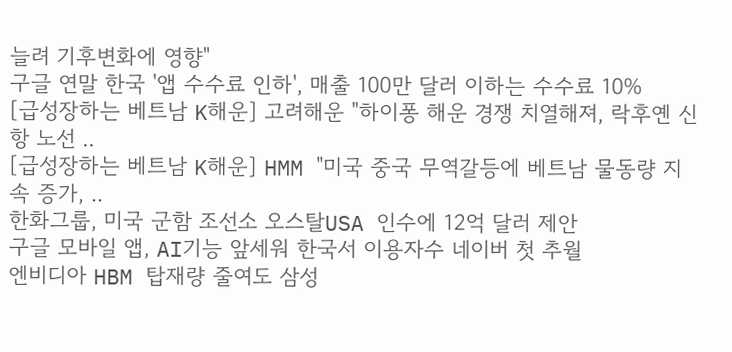늘려 기후변화에 영향"
구글 연말 한국 '앱 수수료 인하', 매출 100만 달러 이하는 수수료 10%
[급성장하는 베트남 K해운] 고려해운 "하이퐁 해운 경쟁 치열해져, 락후옌 신항 노선 ..
[급성장하는 베트남 K해운] HMM "미국 중국 무역갈등에 베트남 물동량 지속 증가, ..
한화그룹, 미국 군함 조선소 오스탈USA 인수에 12억 달러 제안
구글 모바일 앱, AI기능 앞세워 한국서 이용자수 네이버 첫 추월
엔비디아 HBM 탑재량 줄여도 삼성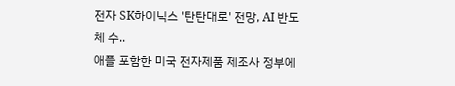전자 SK하이닉스 '탄탄대로' 전망, AI 반도체 수..
애플 포함한 미국 전자제품 제조사 정부에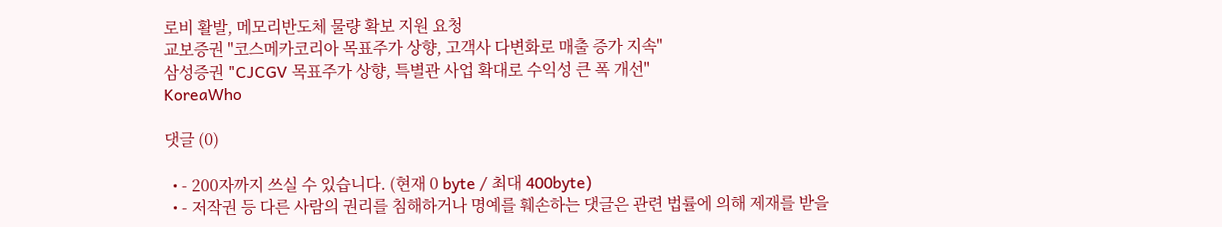로비 활발, 메모리반도체 물량 확보 지원 요청
교보증권 "코스메카코리아 목표주가 상향, 고객사 다변화로 매출 증가 지속"
삼성증권 "CJCGV 목표주가 상향, 특별관 사업 확대로 수익성 큰 폭 개선"
KoreaWho

댓글 (0)

  • - 200자까지 쓰실 수 있습니다. (현재 0 byte / 최대 400byte)
  • - 저작권 등 다른 사람의 권리를 침해하거나 명예를 훼손하는 댓글은 관련 법률에 의해 제재를 받을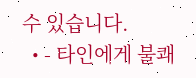수 있습니다.
  • - 타인에게 불쾌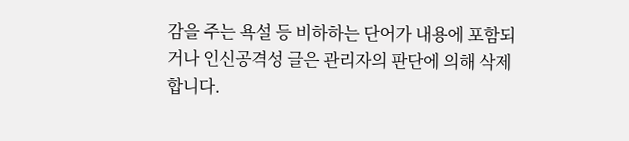감을 주는 욕설 등 비하하는 단어가 내용에 포함되거나 인신공격성 글은 관리자의 판단에 의해 삭제 합니다.